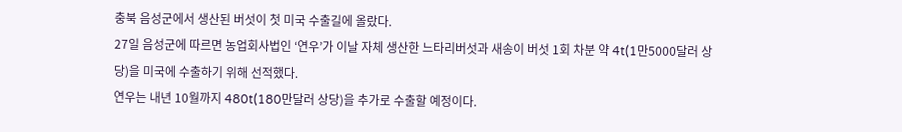충북 음성군에서 생산된 버섯이 첫 미국 수출길에 올랐다.
27일 음성군에 따르면 농업회사법인 ‘연우’가 이날 자체 생산한 느타리버섯과 새송이 버섯 1회 차분 약 4t(1만5000달러 상당)을 미국에 수출하기 위해 선적했다.
연우는 내년 10월까지 480t(180만달러 상당)을 추가로 수출할 예정이다.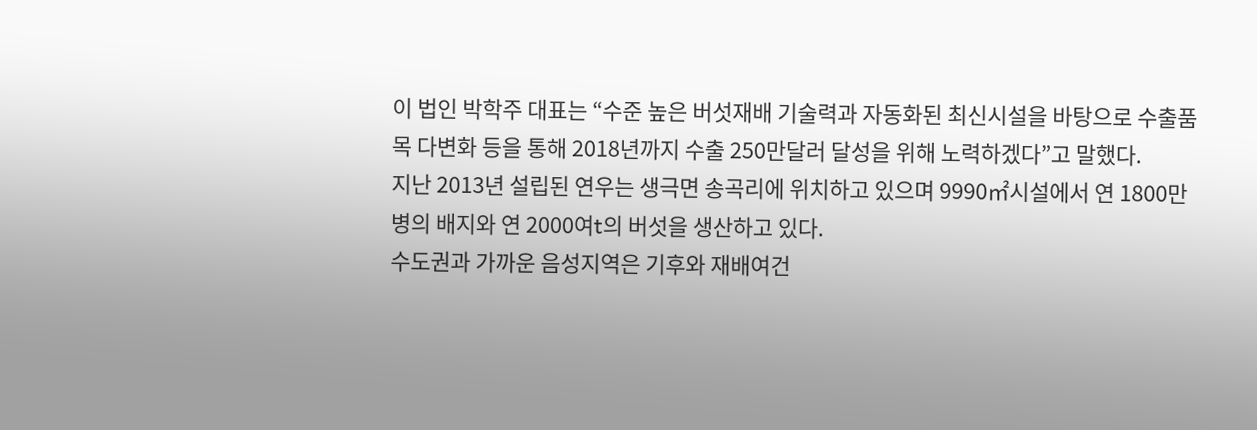이 법인 박학주 대표는 “수준 높은 버섯재배 기술력과 자동화된 최신시설을 바탕으로 수출품목 다변화 등을 통해 2018년까지 수출 250만달러 달성을 위해 노력하겠다”고 말했다.
지난 2013년 설립된 연우는 생극면 송곡리에 위치하고 있으며 9990㎡시설에서 연 1800만병의 배지와 연 2000여t의 버섯을 생산하고 있다.
수도권과 가까운 음성지역은 기후와 재배여건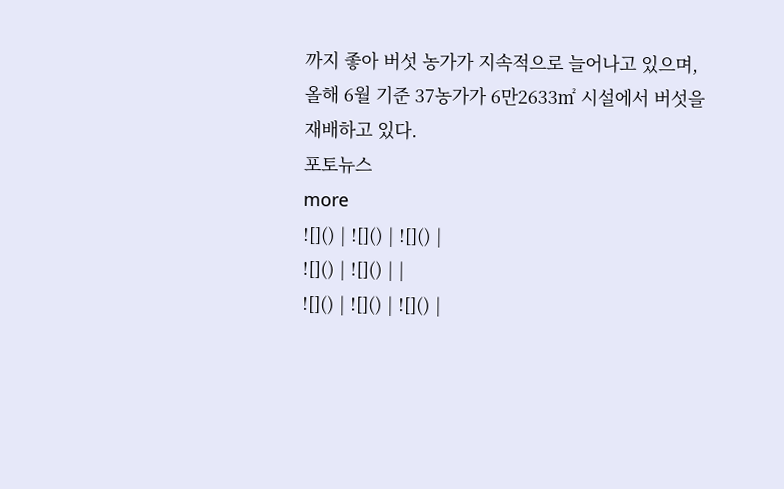까지 좋아 버섯 농가가 지속적으로 늘어나고 있으며, 올해 6월 기준 37농가가 6만2633㎡ 시설에서 버섯을 재배하고 있다.
포토뉴스
more
![]() | ![]() | ![]() |
![]() | ![]() | |
![]() | ![]() | ![]() |